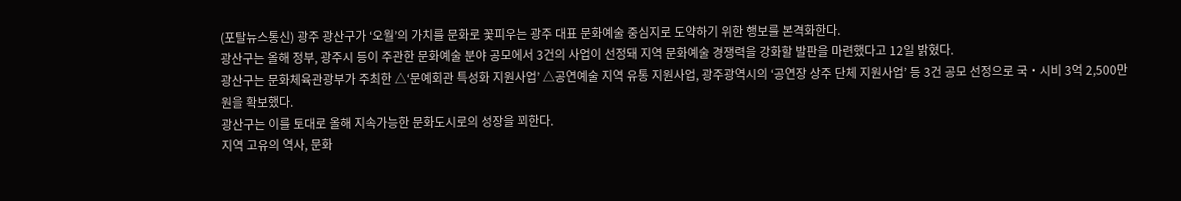(포탈뉴스통신) 광주 광산구가 ‘오월’의 가치를 문화로 꽃피우는 광주 대표 문화예술 중심지로 도약하기 위한 행보를 본격화한다.
광산구는 올해 정부, 광주시 등이 주관한 문화예술 분야 공모에서 3건의 사업이 선정돼 지역 문화예술 경쟁력을 강화할 발판을 마련했다고 12일 밝혔다.
광산구는 문화체육관광부가 주최한 △‘문예회관 특성화 지원사업’ △공연예술 지역 유통 지원사업, 광주광역시의 ‘공연장 상주 단체 지원사업’ 등 3건 공모 선정으로 국‧시비 3억 2,500만 원을 확보했다.
광산구는 이를 토대로 올해 지속가능한 문화도시로의 성장을 꾀한다.
지역 고유의 역사, 문화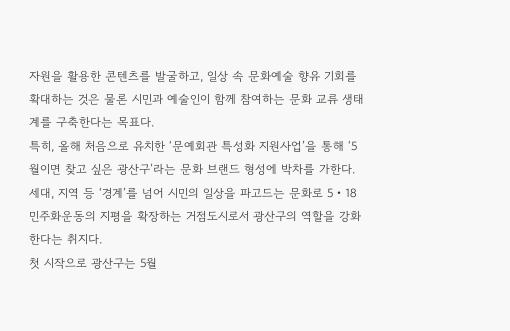자원을 활용한 콘텐츠를 발굴하고, 일상 속 문화예술 향유 기회를 확대하는 것은 물론 시민과 예술인이 함께 참여하는 문화 교류 생태계를 구축한다는 목표다.
특히, 올해 처음으로 유치한 ‘문예회관 특성화 지원사업’을 통해 ‘5월이면 찾고 싶은 광산구’라는 문화 브랜드 형성에 박차를 가한다.
세대, 지역 등 ‘경계’를 넘어 시민의 일상을 파고드는 문화로 5‧18민주화운동의 지평을 확장하는 거점도시로서 광산구의 역할을 강화한다는 취지다.
첫 시작으로 광산구는 5월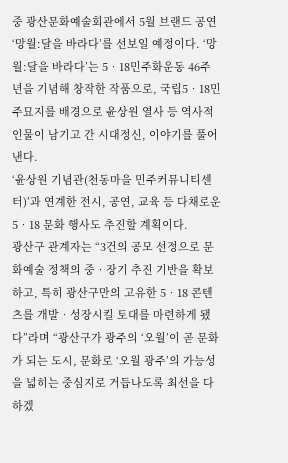중 광산문화예술회관에서 5월 브랜드 공연 ‘망월:달을 바라다’를 선보일 예정이다. ‘망월:달을 바라다’는 5‧18민주화운동 46주년을 기념해 창작한 작품으로, 국립5‧18민주묘지를 배경으로 윤상원 열사 등 역사적 인물이 남기고 간 시대정신, 이야기를 풀어낸다.
‘윤상원 기념관(천동마을 민주커뮤니티센터)’과 연계한 전시, 공연, 교육 등 다채로운 5‧18 문화 행사도 추진할 계획이다.
광산구 관계자는 “3건의 공모 선정으로 문화예술 정책의 중‧장기 추진 기반을 확보하고, 특히 광산구만의 고유한 5‧18 콘텐츠를 개발‧성장시킬 토대를 마련하게 됐다”라며 “광산구가 광주의 ‘오월’이 곧 문화가 되는 도시, 문화로 ‘오월 광주’의 가능성을 넓히는 중심지로 거듭나도록 최선을 다하겠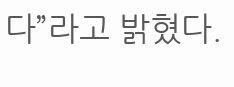다”라고 밝혔다.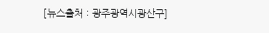[뉴스출처 : 광주광역시광산구]